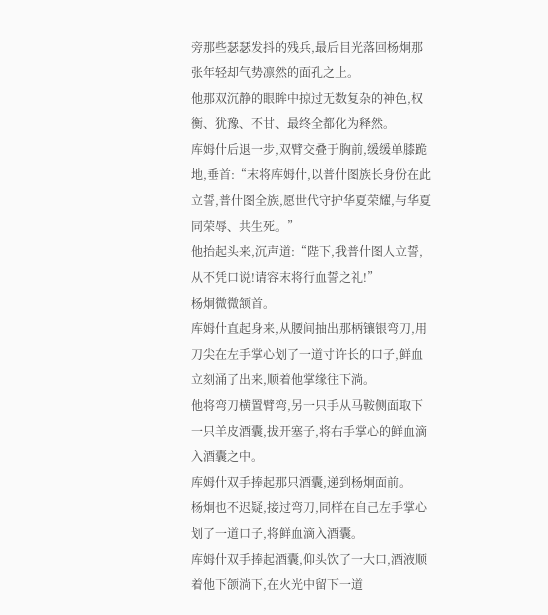旁那些瑟瑟发抖的残兵,最后目光落回杨炯那张年轻却气势凛然的面孔之上。
他那双沉静的眼眸中掠过无数复杂的神色,权衡、犹豫、不甘、最终全都化为释然。
库姆什后退一步,双臂交叠于胸前,缓缓单膝跪地,垂首:“末将库姆什,以普什图族长身份在此立誓,普什图全族,愿世代守护华夏荣耀,与华夏同荣辱、共生死。”
他抬起头来,沉声道:“陛下,我普什图人立誓,从不凭口说!请容末将行血誓之礼!”
杨炯微微颔首。
库姆什直起身来,从腰间抽出那柄镶银弯刀,用刀尖在左手掌心划了一道寸许长的口子,鲜血立刻涌了出来,顺着他掌缘往下淌。
他将弯刀横置臂弯,另一只手从马鞍侧面取下一只羊皮酒囊,拔开塞子,将右手掌心的鲜血滴入酒囊之中。
库姆什双手捧起那只酒囊,递到杨炯面前。
杨炯也不迟疑,接过弯刀,同样在自己左手掌心划了一道口子,将鲜血滴入酒囊。
库姆什双手捧起酒囊,仰头饮了一大口,酒液顺着他下颌淌下,在火光中留下一道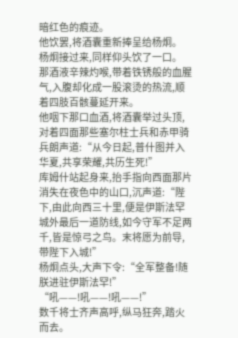暗红色的痕迹。
他饮罢,将酒囊重新捧呈给杨炯。
杨炯接过来,同样仰头饮了一口。
那酒液辛辣灼喉,带着铁锈般的血腥气,入腹却化成一股滚烫的热流,顺着四肢百骸蔓延开来。
他咽下那口血酒,将酒囊举过头顶,对着四面那些塞尔柱士兵和赤甲骑兵朗声道:“从今日起,普什图并入华夏,共享荣耀,共历生死!”
库姆什站起身来,抬手指向西面那片消失在夜色中的山口,沉声道:“陛下,由此向西三十里,便是伊斯法罕城外最后一道防线,如今守军不足两千,皆是惊弓之鸟。末将愿为前导,带陛下入城!”
杨炯点头,大声下令:“全军整备!随朕进驻伊斯法罕!”
“吼——!吼——!吼——!”
数千将士齐声高呼,纵马狂奔,踏火而去。